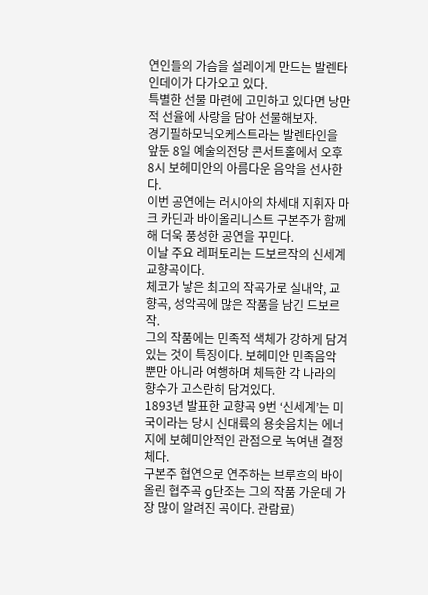연인들의 가슴을 설레이게 만드는 발렌타인데이가 다가오고 있다.
특별한 선물 마련에 고민하고 있다면 낭만적 선율에 사랑을 담아 선물해보자.
경기필하모닉오케스트라는 발렌타인을 앞둔 8일 예술의전당 콘서트홀에서 오후 8시 보헤미안의 아름다운 음악을 선사한다.
이번 공연에는 러시아의 차세대 지휘자 마크 카딘과 바이올리니스트 구본주가 함께해 더욱 풍성한 공연을 꾸민다.
이날 주요 레퍼토리는 드보르작의 신세계 교향곡이다.
체코가 낳은 최고의 작곡가로 실내악, 교향곡, 성악곡에 많은 작품을 남긴 드보르작.
그의 작품에는 민족적 색체가 강하게 담겨있는 것이 특징이다. 보헤미안 민족음악 뿐만 아니라 여행하며 체득한 각 나라의 향수가 고스란히 담겨있다.
1893년 발표한 교향곡 9번 ‘신세계’는 미국이라는 당시 신대륙의 용솟음치는 에너지에 보혜미안적인 관점으로 녹여낸 결정체다.
구본주 협연으로 연주하는 브루흐의 바이올린 협주곡 g단조는 그의 작품 가운데 가장 많이 알려진 곡이다. 관람료)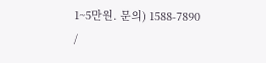1~5만원. 문의) 1588-7890
/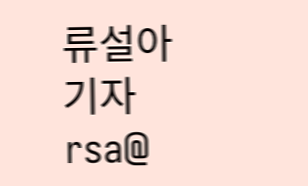류설아기자 rsa@